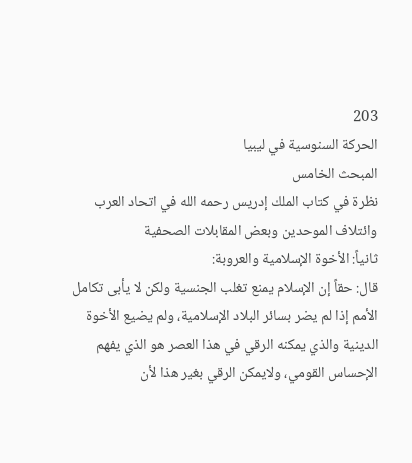203
الحركة السنوسية في ليبيا
المبحث الخامس
نظرة في كتاب الملك إدريس رحمه الله في اتحاد العرب وائتلاف الموحدين وبعض المقابلات الصحفية
ثانياً: الأخوة الإسلامية والعروبة:
قال: حقاً إن الإسلام يمنع تغلب الجنسية ولكن لا يأبى تكامل الأمم إذا لم يضر بسائر البلاد الإسلامية، ولم يضيع الأخوة الدينية والذي يمكنه الرقي في هذا العصر هو الذي يفهم الإحساس القومي، ولايمكن الرقي بغير هذا لأن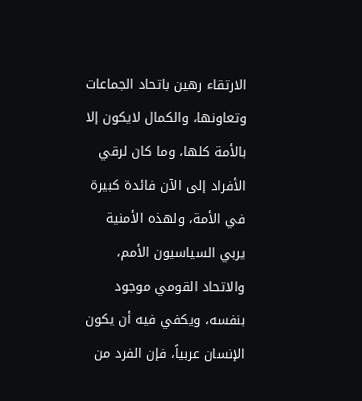الارتقاء رهين باتحاد الجماعات وتعاونها، والكمال لايكون إلا بالأمة كلها، وما كان لرقي الأفراد إلى الآن فائدة كبيرة في الأمة، ولهذه الأمنية يربي السياسيون الأمم، والاتحاد القومي موجود بنفسه، ويكفي فيه أن يكون الإنسان عربياً، فإن الفرد من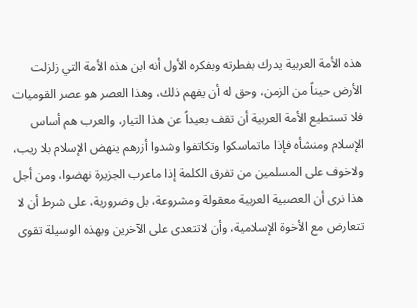هذه الأمة العربية يدرك بفطرته وبفكره الأول أنه ابن هذه الأمة التي زلزلت الأرض حيناً من الزمن، وحق له أن يفهم ذلك، وهذا العصر هو عصر القوميات فلا تستطيع الأمة العربية أن تقف بعيداً عن هذا التيار، والعرب هم أساس الإسلام ومنشأه فإذا ماتماسكوا وتكاتفوا وشدوا أزرهم ينهض الإسلام بلا ريب، ولاخوف على المسلمين من تفرق الكلمة إذا ماعرب الجزيرة نهضوا، ومن أجل هذا نرى أن العصبية العربية معقولة ومشروعة، بل وضرورية، على شرط أن لا تتعارض مع الأخوة الإسلامية، وأن لاتتعدى على الآخرين وبهذه الوسيلة تقوى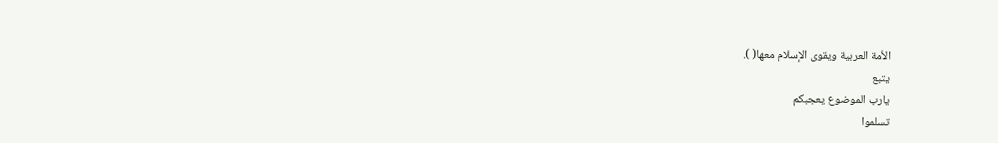الأمة العربية ويقوى الإسلام معها( ).
يتبع
يارب الموضوع يعجبكم
تسلموا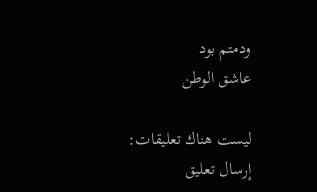ودمتم بود
عاشق الوطن

ليست هناك تعليقات:
إرسال تعليق